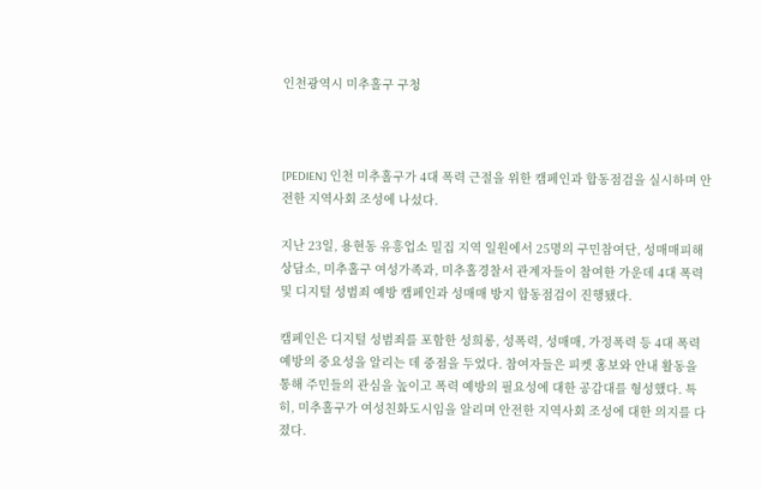인천광역시 미추홀구 구청



[PEDIEN] 인천 미추홀구가 4대 폭력 근절을 위한 캠페인과 합동점검을 실시하며 안전한 지역사회 조성에 나섰다.

지난 23일, 용현동 유흥업소 밀집 지역 일원에서 25명의 구민참여단, 성매매피해상담소, 미추홀구 여성가족과, 미추홀경찰서 관계자들이 참여한 가운데 4대 폭력 및 디지털 성범죄 예방 캠페인과 성매매 방지 합동점검이 진행됐다.

캠페인은 디지털 성범죄를 포함한 성희롱, 성폭력, 성매매, 가정폭력 등 4대 폭력 예방의 중요성을 알리는 데 중점을 두었다. 참여자들은 피켓 홍보와 안내 활동을 통해 주민들의 관심을 높이고 폭력 예방의 필요성에 대한 공감대를 형성했다. 특히, 미추홀구가 여성친화도시임을 알리며 안전한 지역사회 조성에 대한 의지를 다졌다.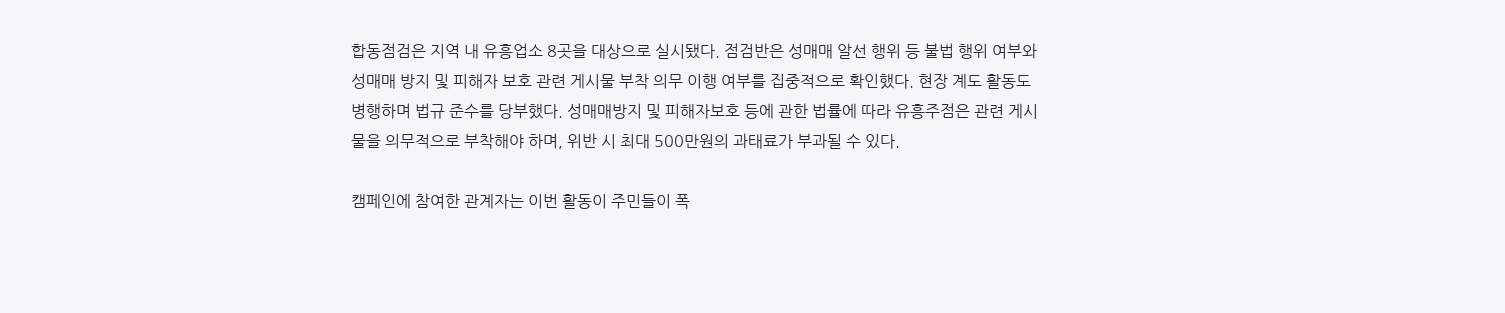합동점검은 지역 내 유흥업소 8곳을 대상으로 실시됐다. 점검반은 성매매 알선 행위 등 불법 행위 여부와 성매매 방지 및 피해자 보호 관련 게시물 부착 의무 이행 여부를 집중적으로 확인했다. 현장 계도 활동도 병행하며 법규 준수를 당부했다. 성매매방지 및 피해자보호 등에 관한 법률에 따라 유흥주점은 관련 게시물을 의무적으로 부착해야 하며, 위반 시 최대 500만원의 과태료가 부과될 수 있다.

캠페인에 참여한 관계자는 이번 활동이 주민들이 폭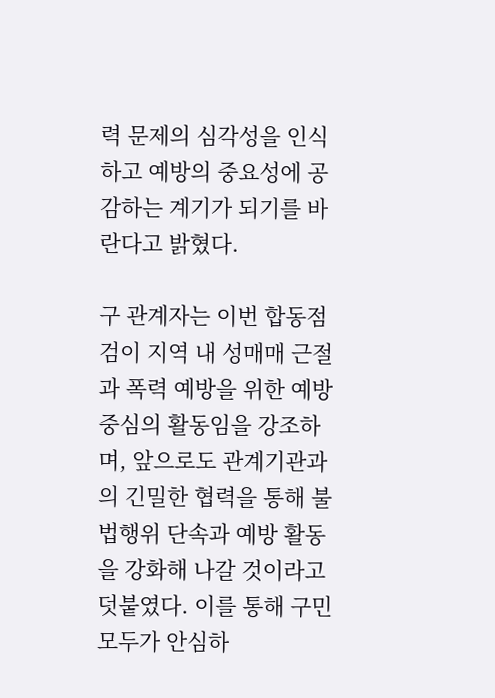력 문제의 심각성을 인식하고 예방의 중요성에 공감하는 계기가 되기를 바란다고 밝혔다.

구 관계자는 이번 합동점검이 지역 내 성매매 근절과 폭력 예방을 위한 예방 중심의 활동임을 강조하며, 앞으로도 관계기관과의 긴밀한 협력을 통해 불법행위 단속과 예방 활동을 강화해 나갈 것이라고 덧붙였다. 이를 통해 구민 모두가 안심하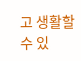고 생활할 수 있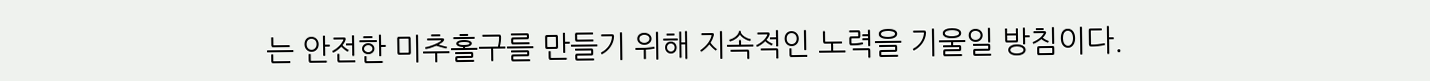는 안전한 미추홀구를 만들기 위해 지속적인 노력을 기울일 방침이다.